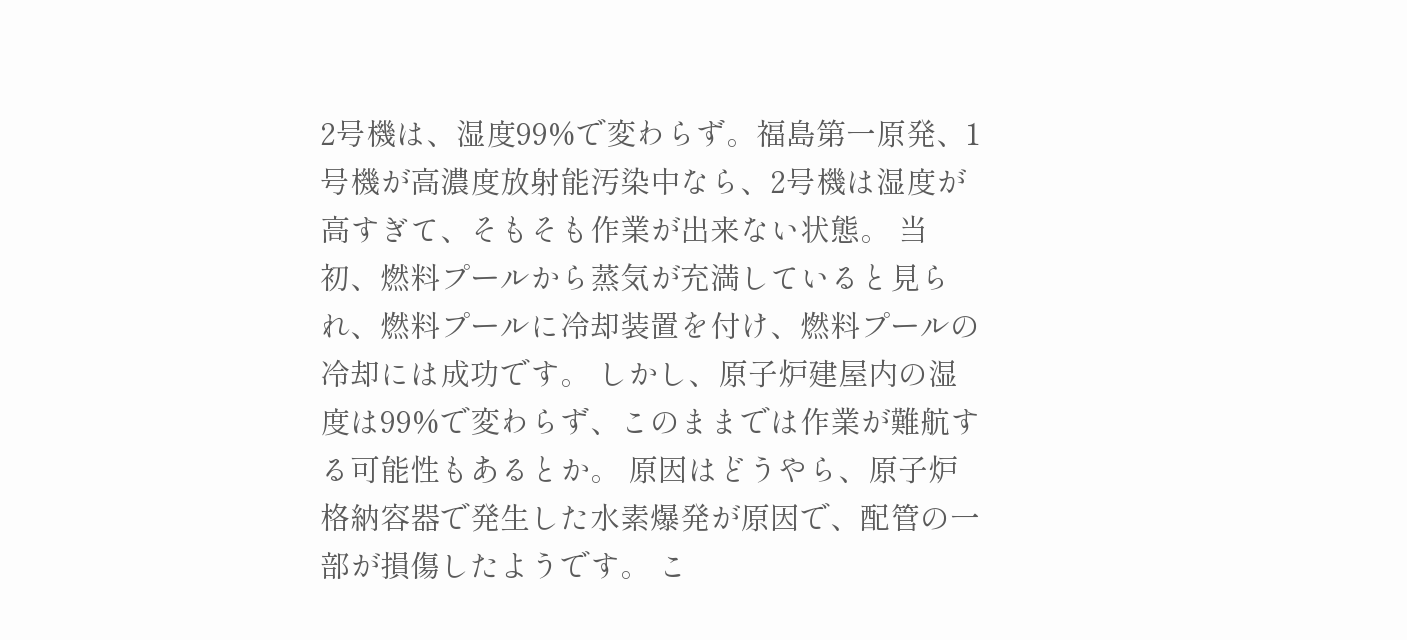2号機は、湿度99%で変わらず。福島第一原発、1号機が高濃度放射能汚染中なら、2号機は湿度が高すぎて、そもそも作業が出来ない状態。 当初、燃料プールから蒸気が充満していると見られ、燃料プールに冷却装置を付け、燃料プールの冷却には成功です。 しかし、原子炉建屋内の湿度は99%で変わらず、このままでは作業が難航する可能性もあるとか。 原因はどうやら、原子炉格納容器で発生した水素爆発が原因で、配管の一部が損傷したようです。 こ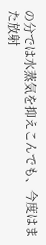の分では水蒸気を抑えこんでも、今度はまた放射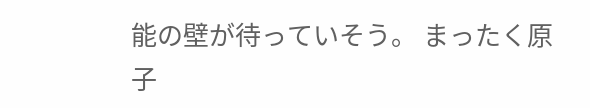能の壁が待っていそう。 まったく原子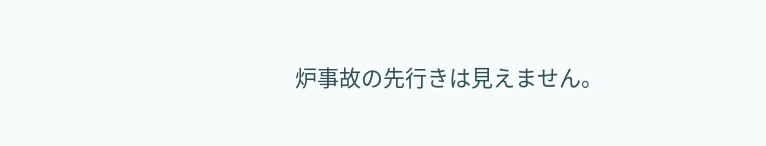炉事故の先行きは見えません。